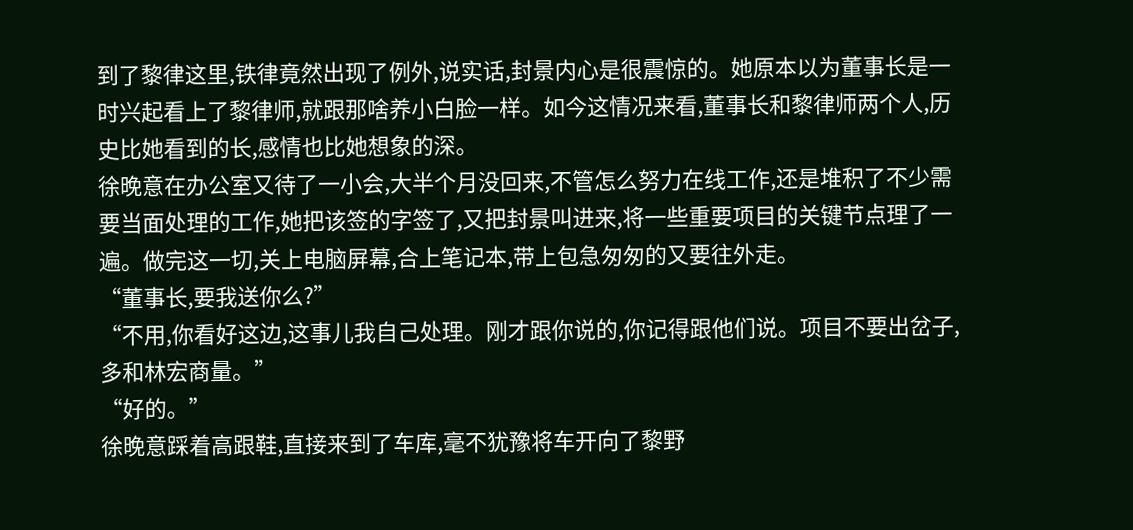到了黎律这里,铁律竟然出现了例外,说实话,封景内心是很震惊的。她原本以为董事长是一时兴起看上了黎律师,就跟那啥养小白脸一样。如今这情况来看,董事长和黎律师两个人,历史比她看到的长,感情也比她想象的深。
徐晚意在办公室又待了一小会,大半个月没回来,不管怎么努力在线工作,还是堆积了不少需要当面处理的工作,她把该签的字签了,又把封景叫进来,将一些重要项目的关键节点理了一遍。做完这一切,关上电脑屏幕,合上笔记本,带上包急匆匆的又要往外走。
“董事长,要我送你么?”
“不用,你看好这边,这事儿我自己处理。刚才跟你说的,你记得跟他们说。项目不要出岔子,多和林宏商量。”
“好的。”
徐晚意踩着高跟鞋,直接来到了车库,毫不犹豫将车开向了黎野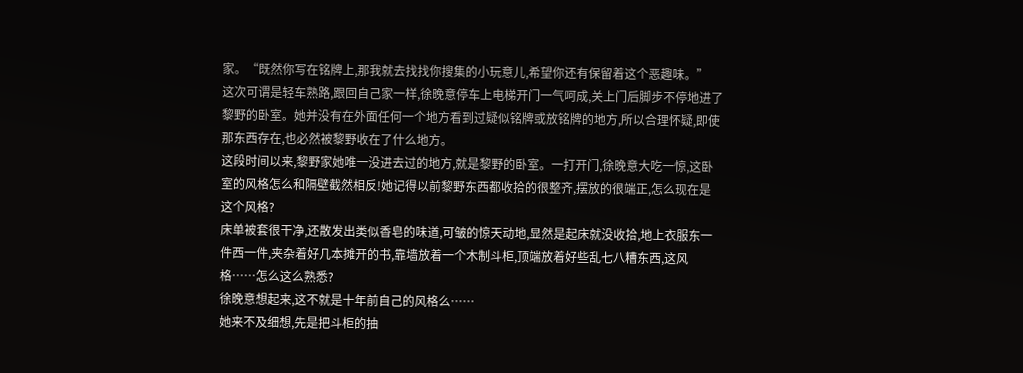家。“既然你写在铭牌上,那我就去找找你搜集的小玩意儿,希望你还有保留着这个恶趣味。”
这次可谓是轻车熟路,跟回自己家一样,徐晚意停车上电梯开门一气呵成,关上门后脚步不停地进了黎野的卧室。她并没有在外面任何一个地方看到过疑似铭牌或放铭牌的地方,所以合理怀疑,即使那东西存在,也必然被黎野收在了什么地方。
这段时间以来,黎野家她唯一没进去过的地方,就是黎野的卧室。一打开门,徐晚意大吃一惊,这卧室的风格怎么和隔壁截然相反!她记得以前黎野东西都收拾的很整齐,摆放的很端正,怎么现在是这个风格?
床单被套很干净,还散发出类似香皂的味道,可皱的惊天动地,显然是起床就没收拾,地上衣服东一件西一件,夹杂着好几本摊开的书,靠墙放着一个木制斗柜,顶端放着好些乱七八糟东西,这风格……怎么这么熟悉?
徐晚意想起来,这不就是十年前自己的风格么……
她来不及细想,先是把斗柜的抽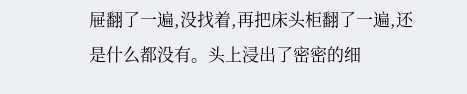屉翻了一遍,没找着,再把床头柜翻了一遍,还是什么都没有。头上浸出了密密的细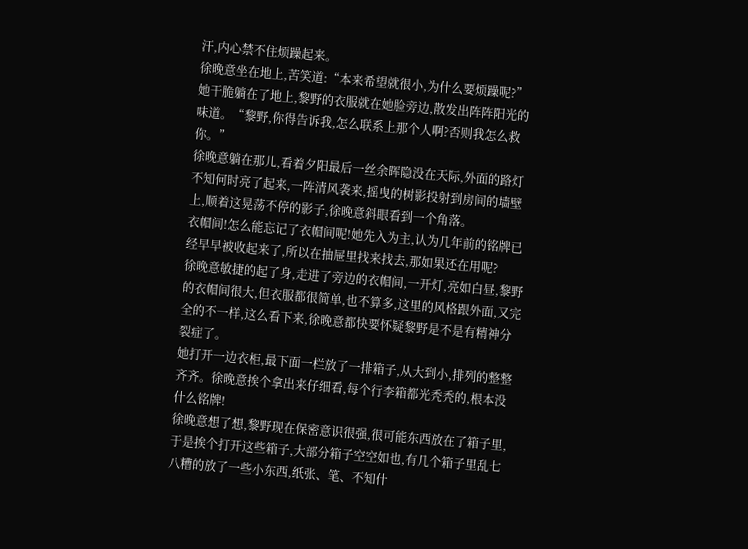汗,内心禁不住烦躁起来。
徐晚意坐在地上,苦笑道:“本来希望就很小,为什么要烦躁呢?”
她干脆躺在了地上,黎野的衣服就在她脸旁边,散发出阵阵阳光的味道。“黎野,你得告诉我,怎么联系上那个人啊?否则我怎么救你。”
徐晚意躺在那儿,看着夕阳最后一丝余晖隐没在天际,外面的路灯不知何时亮了起来,一阵清风袭来,摇曳的树影投射到房间的墙壁上,顺着这晃荡不停的影子,徐晚意斜眼看到一个角落。
衣帽间!怎么能忘记了衣帽间呢!她先入为主,认为几年前的铭牌已经早早被收起来了,所以在抽屉里找来找去,那如果还在用呢?
徐晚意敏捷的起了身,走进了旁边的衣帽间,一开灯,亮如白昼,黎野的衣帽间很大,但衣服都很简单,也不算多,这里的风格跟外面,又完全的不一样,这么看下来,徐晚意都快要怀疑黎野是不是有精神分裂症了。
她打开一边衣柜,最下面一栏放了一排箱子,从大到小,排列的整整齐齐。徐晚意挨个拿出来仔细看,每个行李箱都光秃秃的,根本没什么铭牌!
徐晚意想了想,黎野现在保密意识很强,很可能东西放在了箱子里,于是挨个打开这些箱子,大部分箱子空空如也,有几个箱子里乱七八糟的放了一些小东西,纸张、笔、不知什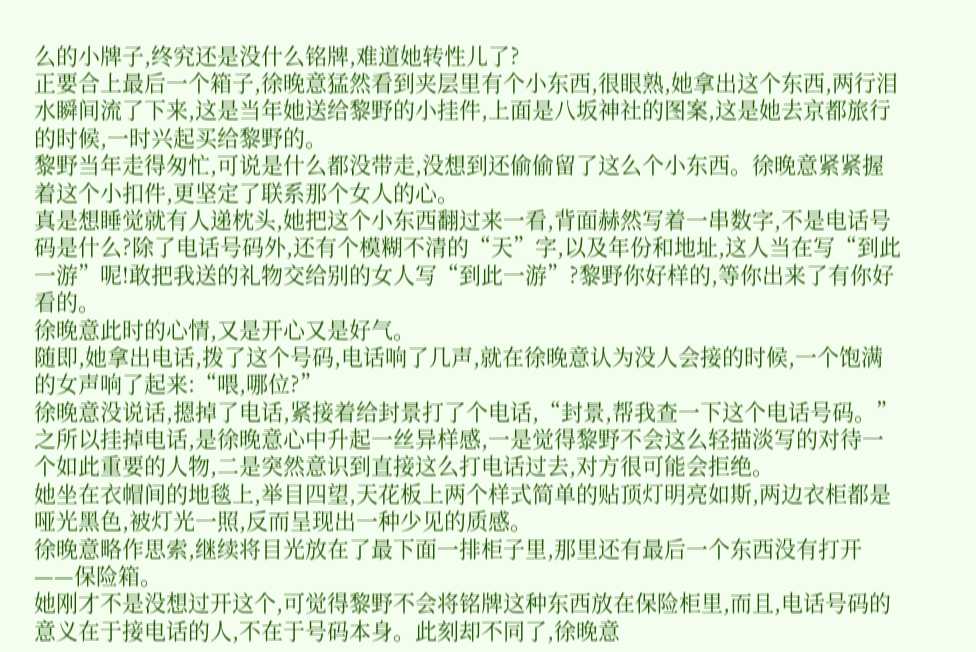么的小牌子,终究还是没什么铭牌,难道她转性儿了?
正要合上最后一个箱子,徐晚意猛然看到夹层里有个小东西,很眼熟,她拿出这个东西,两行泪水瞬间流了下来,这是当年她送给黎野的小挂件,上面是八坂神社的图案,这是她去京都旅行的时候,一时兴起买给黎野的。
黎野当年走得匆忙,可说是什么都没带走,没想到还偷偷留了这么个小东西。徐晚意紧紧握着这个小扣件,更坚定了联系那个女人的心。
真是想睡觉就有人递枕头,她把这个小东西翻过来一看,背面赫然写着一串数字,不是电话号码是什么?除了电话号码外,还有个模糊不清的“天”字,以及年份和地址,这人当在写“到此一游”呢!敢把我送的礼物交给别的女人写“到此一游”?黎野你好样的,等你出来了有你好看的。
徐晚意此时的心情,又是开心又是好气。
随即,她拿出电话,拨了这个号码,电话响了几声,就在徐晚意认为没人会接的时候,一个饱满的女声响了起来:“喂,哪位?”
徐晚意没说话,摁掉了电话,紧接着给封景打了个电话,“封景,帮我查一下这个电话号码。”
之所以挂掉电话,是徐晚意心中升起一丝异样感,一是觉得黎野不会这么轻描淡写的对待一个如此重要的人物,二是突然意识到直接这么打电话过去,对方很可能会拒绝。
她坐在衣帽间的地毯上,举目四望,天花板上两个样式简单的贴顶灯明亮如斯,两边衣柜都是哑光黑色,被灯光一照,反而呈现出一种少见的质感。
徐晚意略作思索,继续将目光放在了最下面一排柜子里,那里还有最后一个东西没有打开——保险箱。
她刚才不是没想过开这个,可觉得黎野不会将铭牌这种东西放在保险柜里,而且,电话号码的意义在于接电话的人,不在于号码本身。此刻却不同了,徐晚意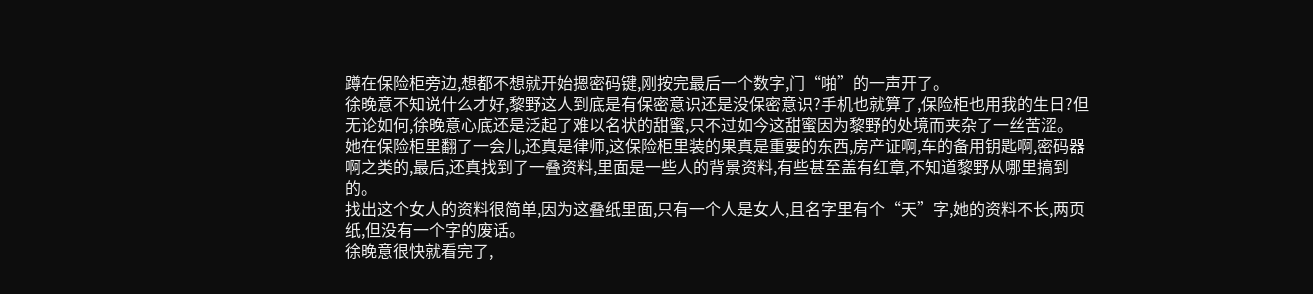蹲在保险柜旁边,想都不想就开始摁密码键,刚按完最后一个数字,门“啪”的一声开了。
徐晚意不知说什么才好,黎野这人到底是有保密意识还是没保密意识?手机也就算了,保险柜也用我的生日?但无论如何,徐晚意心底还是泛起了难以名状的甜蜜,只不过如今这甜蜜因为黎野的处境而夹杂了一丝苦涩。
她在保险柜里翻了一会儿,还真是律师,这保险柜里装的果真是重要的东西,房产证啊,车的备用钥匙啊,密码器啊之类的,最后,还真找到了一叠资料,里面是一些人的背景资料,有些甚至盖有红章,不知道黎野从哪里搞到的。
找出这个女人的资料很简单,因为这叠纸里面,只有一个人是女人,且名字里有个“天”字,她的资料不长,两页纸,但没有一个字的废话。
徐晚意很快就看完了,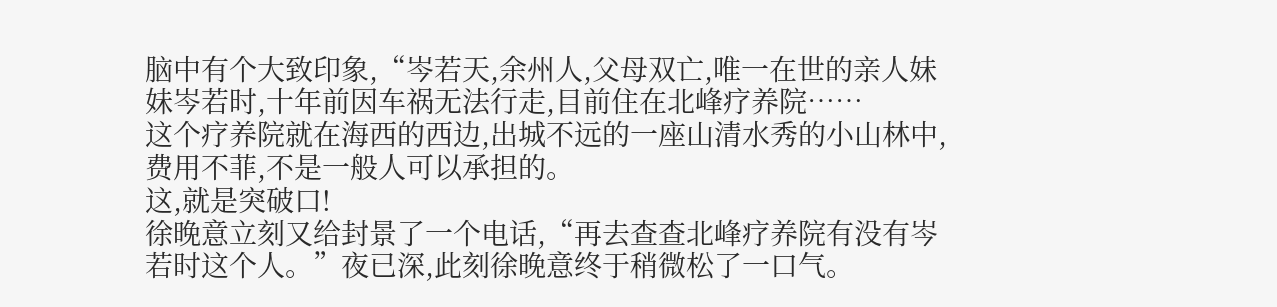脑中有个大致印象,“岑若天,余州人,父母双亡,唯一在世的亲人妹妹岑若时,十年前因车祸无法行走,目前住在北峰疗养院……
这个疗养院就在海西的西边,出城不远的一座山清水秀的小山林中,费用不菲,不是一般人可以承担的。
这,就是突破口!
徐晚意立刻又给封景了一个电话,“再去查查北峰疗养院有没有岑若时这个人。”夜已深,此刻徐晚意终于稍微松了一口气。